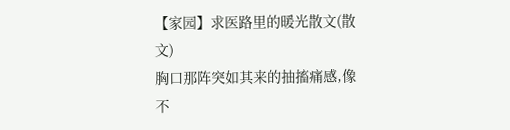【家园】求医路里的暖光散文(散文)
胸口那阵突如其来的抽搐痛感,像不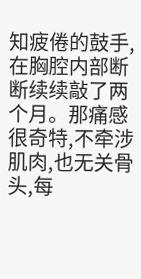知疲倦的鼓手,在胸腔内部断断续续敲了两个月。那痛感很奇特,不牵涉肌肉,也无关骨头,每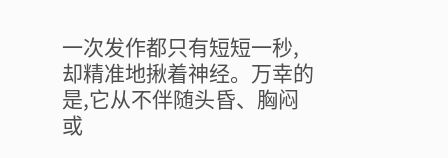一次发作都只有短短一秒,却精准地揪着神经。万幸的是,它从不伴随头昏、胸闷或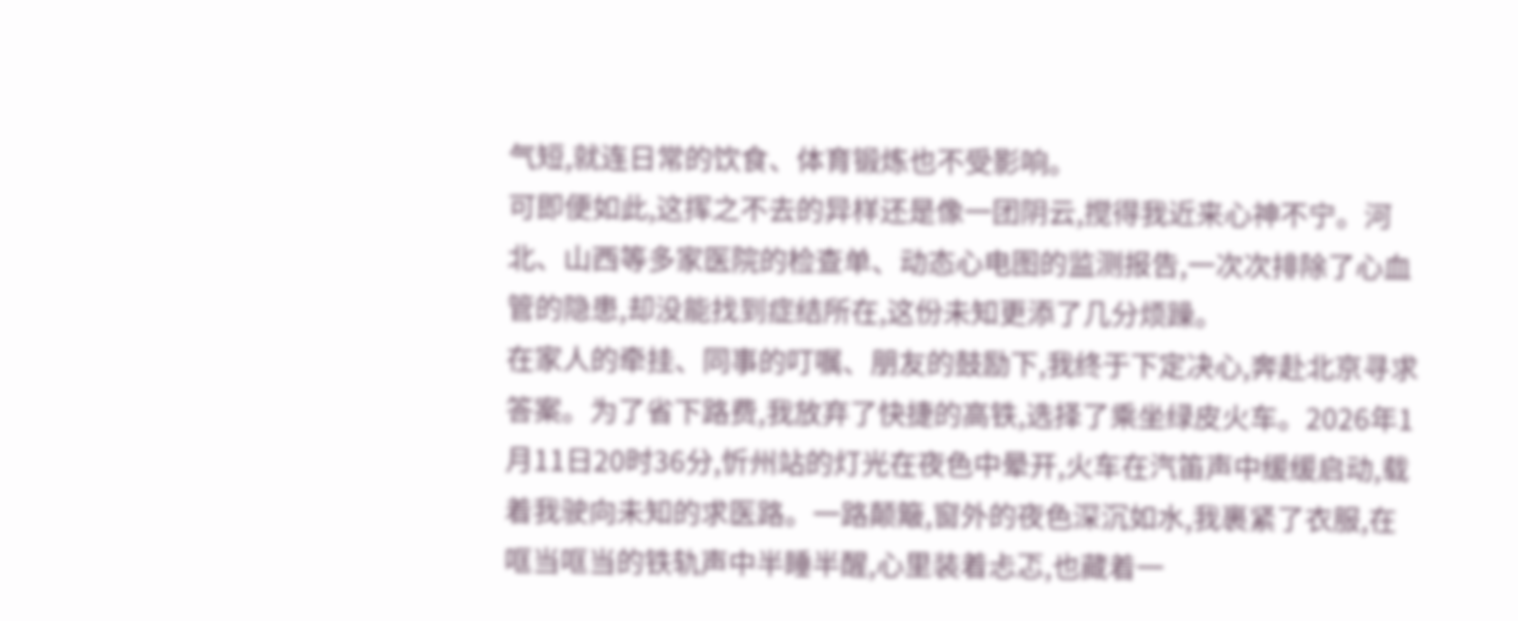气短,就连日常的饮食、体育锻炼也不受影响。
可即便如此,这挥之不去的异样还是像一团阴云,搅得我近来心神不宁。河北、山西等多家医院的检查单、动态心电图的监测报告,一次次排除了心血管的隐患,却没能找到症结所在,这份未知更添了几分烦躁。
在家人的牵挂、同事的叮嘱、朋友的鼓励下,我终于下定决心,奔赴北京寻求答案。为了省下路费,我放弃了快捷的高铁,选择了乘坐绿皮火车。2026年1月11日20时36分,忻州站的灯光在夜色中晕开,火车在汽笛声中缓缓启动,载着我驶向未知的求医路。一路颠簸,窗外的夜色深沉如水,我裹紧了衣服,在哐当哐当的铁轨声中半睡半醒,心里装着忐忑,也藏着一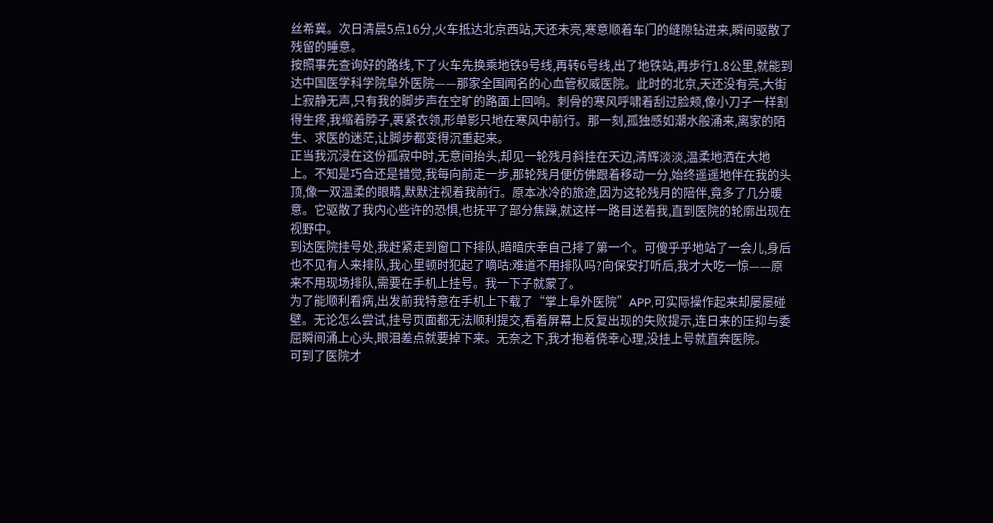丝希冀。次日清晨5点16分,火车抵达北京西站,天还未亮,寒意顺着车门的缝隙钻进来,瞬间驱散了残留的睡意。
按照事先查询好的路线,下了火车先换乘地铁9号线,再转6号线,出了地铁站,再步行1.8公里,就能到达中国医学科学院阜外医院——那家全国闻名的心血管权威医院。此时的北京,天还没有亮,大街上寂静无声,只有我的脚步声在空旷的路面上回响。刺骨的寒风呼啸着刮过脸颊,像小刀子一样割得生疼,我缩着脖子,裹紧衣领,形单影只地在寒风中前行。那一刻,孤独感如潮水般涌来,离家的陌生、求医的迷茫,让脚步都变得沉重起来。
正当我沉浸在这份孤寂中时,无意间抬头,却见一轮残月斜挂在天边,清辉淡淡,温柔地洒在大地上。不知是巧合还是错觉,我每向前走一步,那轮残月便仿佛跟着移动一分,始终遥遥地伴在我的头顶,像一双温柔的眼睛,默默注视着我前行。原本冰冷的旅途,因为这轮残月的陪伴,竟多了几分暖意。它驱散了我内心些许的恐惧,也抚平了部分焦躁,就这样一路目送着我,直到医院的轮廓出现在视野中。
到达医院挂号处,我赶紧走到窗口下排队,暗暗庆幸自己排了第一个。可傻乎乎地站了一会儿,身后也不见有人来排队,我心里顿时犯起了嘀咕:难道不用排队吗?向保安打听后,我才大吃一惊——原来不用现场排队,需要在手机上挂号。我一下子就蒙了。
为了能顺利看病,出发前我特意在手机上下载了“掌上阜外医院”APP,可实际操作起来却屡屡碰壁。无论怎么尝试,挂号页面都无法顺利提交,看着屏幕上反复出现的失败提示,连日来的压抑与委屈瞬间涌上心头,眼泪差点就要掉下来。无奈之下,我才抱着侥幸心理,没挂上号就直奔医院。
可到了医院才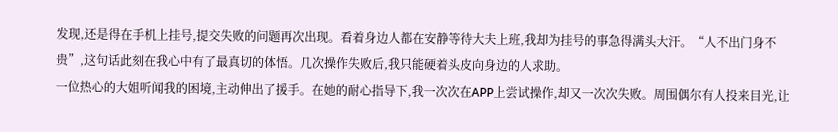发现,还是得在手机上挂号,提交失败的问题再次出现。看着身边人都在安静等待大夫上班,我却为挂号的事急得满头大汗。“人不出门身不贵”,这句话此刻在我心中有了最真切的体悟。几次操作失败后,我只能硬着头皮向身边的人求助。
一位热心的大姐听闻我的困境,主动伸出了援手。在她的耐心指导下,我一次次在APP上尝试操作,却又一次次失败。周围偶尔有人投来目光,让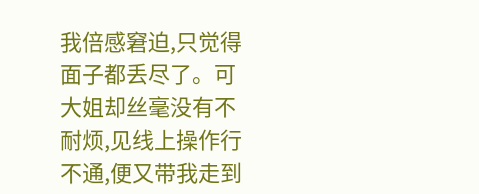我倍感窘迫,只觉得面子都丢尽了。可大姐却丝毫没有不耐烦,见线上操作行不通,便又带我走到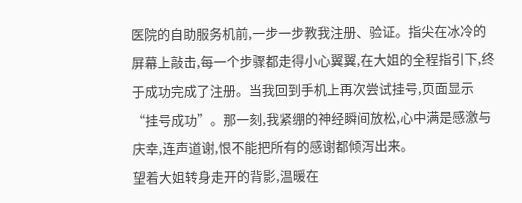医院的自助服务机前,一步一步教我注册、验证。指尖在冰冷的屏幕上敲击,每一个步骤都走得小心翼翼,在大姐的全程指引下,终于成功完成了注册。当我回到手机上再次尝试挂号,页面显示“挂号成功”。那一刻,我紧绷的神经瞬间放松,心中满是感激与庆幸,连声道谢,恨不能把所有的感谢都倾泻出来。
望着大姐转身走开的背影,温暖在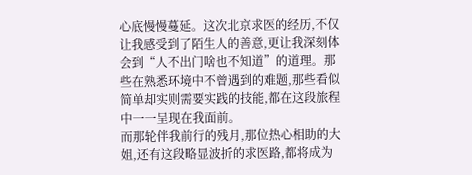心底慢慢蔓延。这次北京求医的经历,不仅让我感受到了陌生人的善意,更让我深刻体会到“人不出门啥也不知道”的道理。那些在熟悉环境中不曾遇到的难题,那些看似简单却实则需要实践的技能,都在这段旅程中一一呈现在我面前。
而那轮伴我前行的残月,那位热心相助的大姐,还有这段略显波折的求医路,都将成为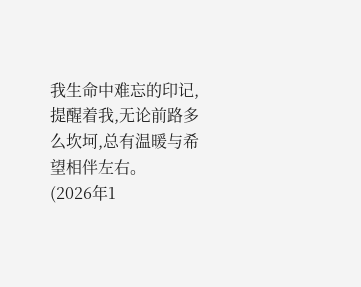我生命中难忘的印记,提醒着我,无论前路多么坎坷,总有温暖与希望相伴左右。
(2026年1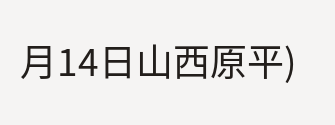月14日山西原平)